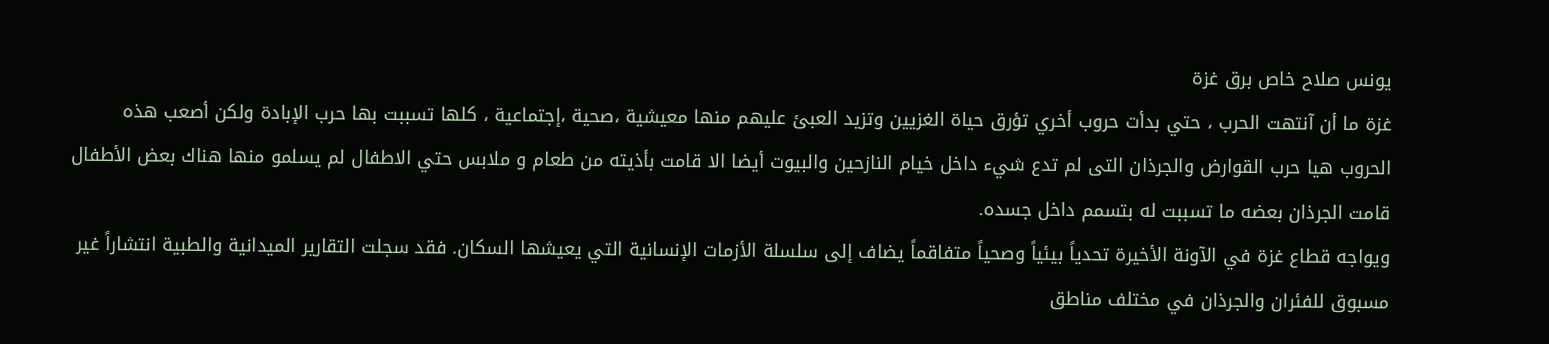يونس صلاح خاص برق غزة
غزة ما أن آنتهت الحرب ، حتي بدأت حروب أخري تؤرق حياة الغزيين وتزيد العبئ عليهم منها معيشية ،صحية ،إجتماعية ، كلها تسببت بها حرب الإبادة ولكن أصعب هذه الحروب هيا حرب القوارض والجرذان التى لم تدع شيء داخل خيام النازحين والبيوت أيضا الا قامت بأذيته من طعام و ملابس حتي الاطفال لم يسلمو منها هناك بعض الأطفال قامت الجرذان بعضه ما تسببت له بتسمم داخل جسده.
ويواجه قطاع غزة في الآونة الأخيرة تحدياً بيئياً وصحياً متفاقماً يضاف إلى سلسلة الأزمات الإنسانية التي يعيشها السكان. فقد سجلت التقارير الميدانية والطبية انتشاراً غير مسبوق للفئران والجرذان في مختلف مناطق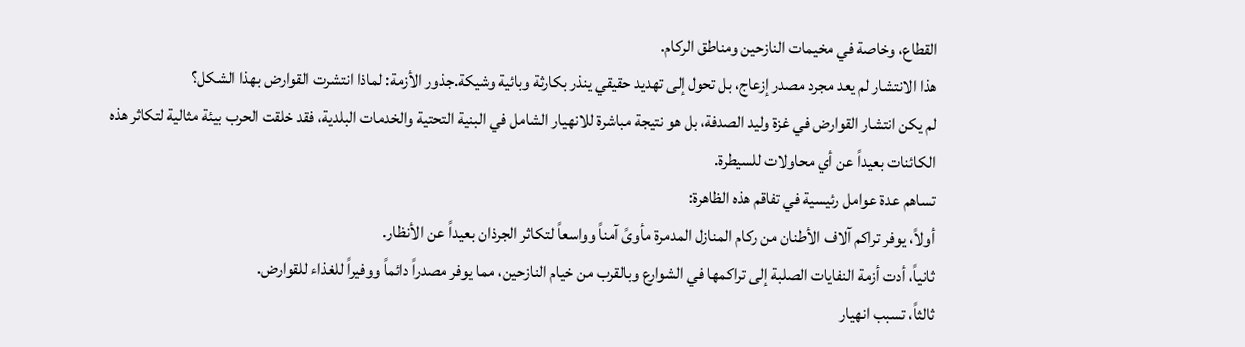القطاع، وخاصة في مخيمات النازحين ومناطق الركام.
هذا الانتشار لم يعد مجرد مصدر إزعاج، بل تحول إلى تهديد حقيقي ينذر بكارثة وبائية وشيكة.جذور الأزمة: لماذا انتشرت القوارض بهذا الشكل؟
لم يكن انتشار القوارض في غزة وليد الصدفة، بل هو نتيجة مباشرة للانهيار الشامل في البنية التحتية والخدمات البلدية، فقد خلقت الحرب بيئة مثالية لتكاثر هذه الكائنات بعيداً عن أي محاولات للسيطرة.
تساهم عدة عوامل رئيسية في تفاقم هذه الظاهرة:
أولاً، يوفر تراكم آلاف الأطنان من ركام المنازل المدمرة مأوىً آمناً وواسعاً لتكاثر الجرذان بعيداً عن الأنظار.
ثانياً، أدت أزمة النفايات الصلبة إلى تراكمها في الشوارع وبالقرب من خيام النازحين، مما يوفر مصدراً دائماً ووفيراً للغذاء للقوارض.
ثالثاً، تسبب انهيار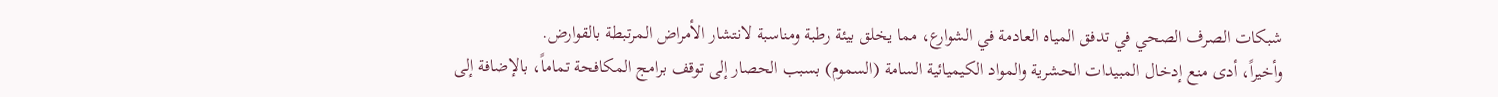شبكات الصرف الصحي في تدفق المياه العادمة في الشوارع، مما يخلق بيئة رطبة ومناسبة لانتشار الأمراض المرتبطة بالقوارض.
وأخيراً، أدى منع إدخال المبيدات الحشرية والمواد الكيميائية السامة (السموم) بسبب الحصار إلى توقف برامج المكافحة تماماً، بالإضافة إلى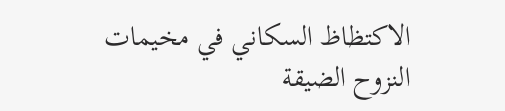الاكتظاظ السكاني في مخيمات النزوح الضيقة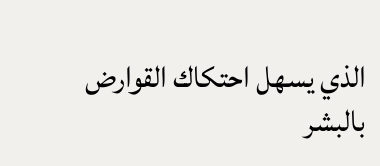الذي يسهل احتكاك القوارض بالبشر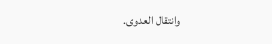وانتقال العدوى.